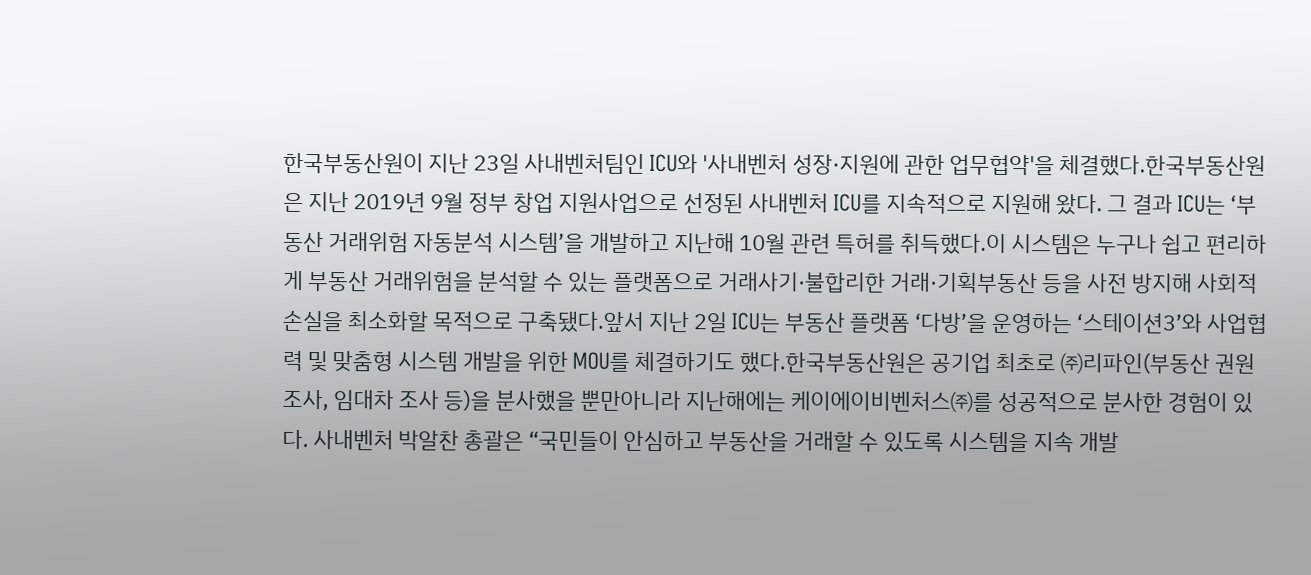한국부동산원이 지난 23일 사내벤처팀인 ICU와 '사내벤처 성장·지원에 관한 업무협약'을 체결했다.한국부동산원은 지난 2019년 9월 정부 창업 지원사업으로 선정된 사내벤처 ICU를 지속적으로 지원해 왔다. 그 결과 ICU는 ‘부동산 거래위험 자동분석 시스템’을 개발하고 지난해 10월 관련 특허를 취득했다.이 시스템은 누구나 쉽고 편리하게 부동산 거래위험을 분석할 수 있는 플랫폼으로 거래사기·불합리한 거래·기획부동산 등을 사전 방지해 사회적 손실을 최소화할 목적으로 구축됐다.앞서 지난 2일 ICU는 부동산 플랫폼 ‘다방’을 운영하는 ‘스테이션3’와 사업협력 및 맞춤형 시스템 개발을 위한 MOU를 체결하기도 했다.한국부동산원은 공기업 최초로 ㈜리파인(부동산 권원조사, 임대차 조사 등)을 분사했을 뿐만아니라 지난해에는 케이에이비벤처스㈜를 성공적으로 분사한 경험이 있다. 사내벤처 박알찬 총괄은 “국민들이 안심하고 부동산을 거래할 수 있도록 시스템을 지속 개발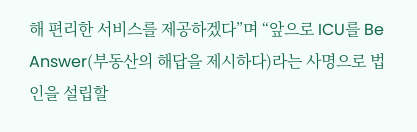해 편리한 서비스를 제공하겠다”며 “앞으로 ICU를 Be Answer(부동산의 해답을 제시하다)라는 사명으로 법인을 설립할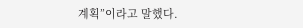계획”이라고 말했다.